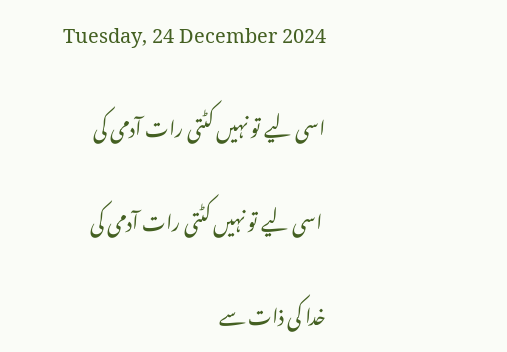Tuesday, 24 December 2024

اسی لیے تو نہیں کٹتی رات آدمی کی

 اسی لیے تو نہیں کٹتی رات آدمی کی

خدا کی ذات سے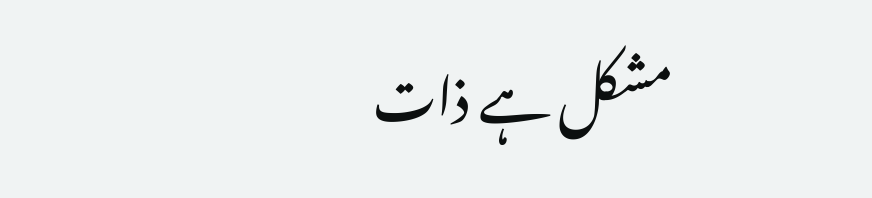مشکل ہے ذات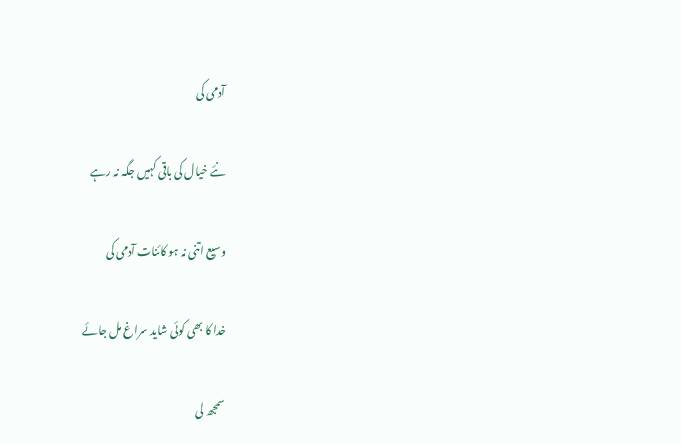آدمی کی

نئے خیال کی باقی کہیں جگہ نہ رہے

وسیع اتنی نہ ہو کائنات آدمی کی

خدا کا بھی کوئی شاید سراغ مل جائے

سمجھ لی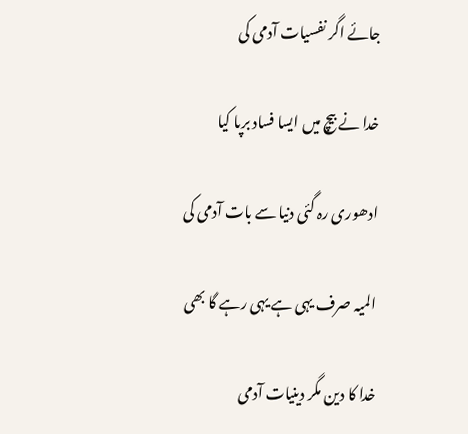جائے اگر نفسیات آدمی کی

خدا نے بیچ میں ایسا فساد برپا کیا

ادھوری رہ گئی دنیا سے بات آدمی کی

المیہ صرف یہی ہے یہی رہے گا بھی

خدا کا دین مگر دینیات آدمی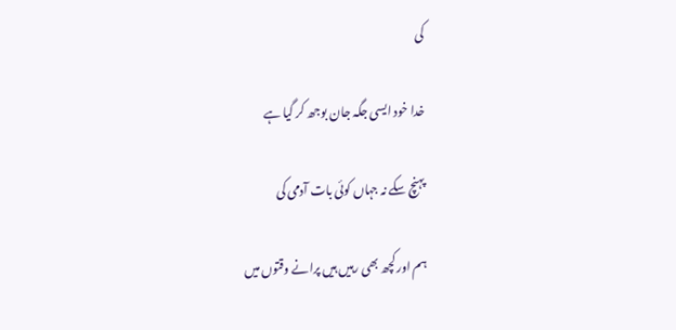کی

خدا خود ایسی جگہ جان بوجھ کر گیا ہے

پہنچ سکے نہ جہاں کوئی بات آدمی کی

ہم اور کچھ بھی رہیں ہیں پرانے وقتوں میں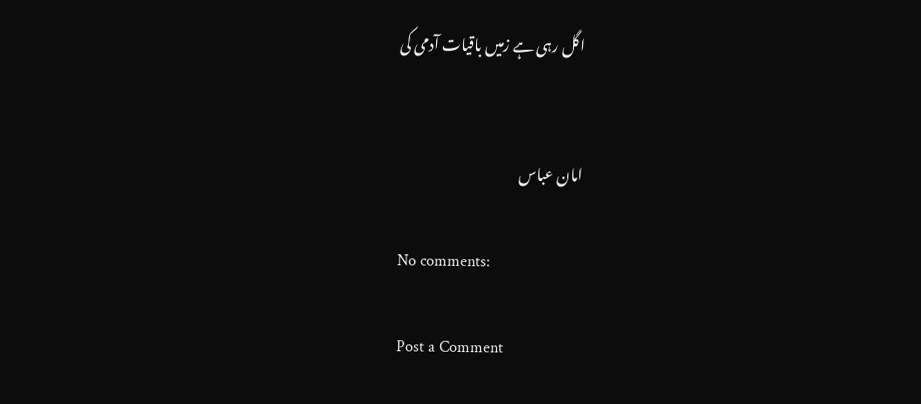اگل رہی ہے زمیں باقیات آدمی کی


امان عباس

No comments:

Post a Comment